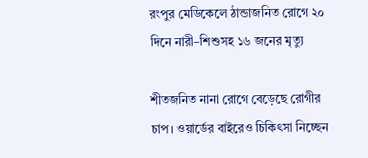রংপুর মেডিকেলে ঠান্ডাজনিত রোগে ২০ দিনে নারী–শিশুসহ ১৬ জনের মৃত্যু

শীতজনিত নানা রোগে বেড়েছে রোগীর চাপ। ওয়ার্ডের বাইরেও চিকিৎসা নিচ্ছেন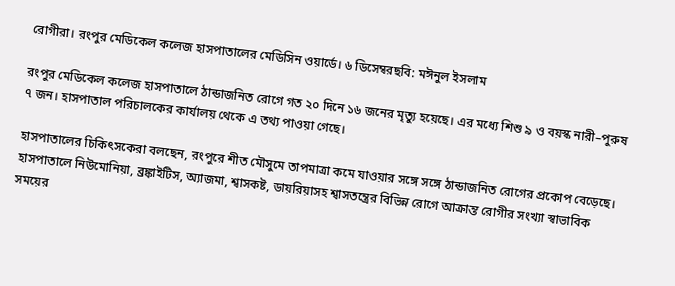রোগীরা। রংপুর মেডিকেল কলেজ হাসপাতালের মেডিসিন ওয়ার্ডে। ৬ ডিসেম্বরছবি: মঈনুল ইসলাম

রংপুর মেডিকেল কলেজ হাসপাতালে ঠান্ডাজনিত রোগে গত ২০ দিনে ১৬ জনের মৃত্যু হয়েছে। এর মধ্যে শিশু ৯ ও বয়স্ক নারী–পুরুষ ৭ জন। হাসপাতাল পরিচালকের কার্যালয় থেকে এ তথ্য পাওয়া গেছে।

হাসপাতালের চিকিৎসকেরা বলছেন, রংপুরে শীত মৌসুমে তাপমাত্রা কমে যাওয়ার সঙ্গে সঙ্গে ঠান্ডাজনিত রোগের প্রকোপ বেড়েছে। হাসপাতালে নিউমোনিয়া, ব্রঙ্কাইটিস, অ্যাজমা, শ্বাসকষ্ট, ডায়রিয়াসহ শ্বাসতন্ত্রের বিভিন্ন রোগে আক্রান্ত রোগীর সংখ্যা স্বাভাবিক সময়ের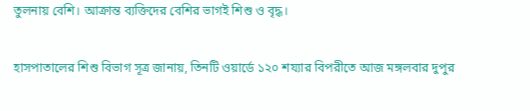তুলনায় বেশি। আক্রান্ত ব্যক্তিদের বেশির ভাগই শিশু ও বৃদ্ধ।

হাসপাতালের শিশু বিভাগ সূত্র জানায়, তিনটি ওয়ার্ডে ১২০ শয্যার বিপরীতে আজ মঙ্গলবার দুপুর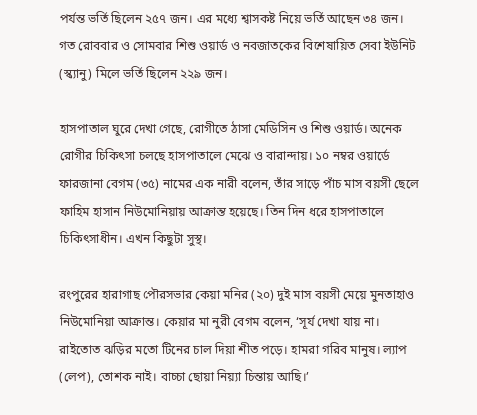পর্যন্ত ভর্তি ছিলেন ২৫৭ জন। এর মধ্যে শ্বাসকষ্ট নিয়ে ভর্তি আছেন ৩৪ জন। গত রোববার ও সোমবার শিশু ওয়ার্ড ও নবজাতকের বিশেষায়িত সেবা ইউনিট (স্ক্যানু) মিলে ভর্তি ছিলেন ২২৯ জন।

হাসপাতাল ঘুরে দেখা গেছে, রোগীতে ঠাসা মেডিসিন ও শিশু ওয়ার্ড। অনেক রোগীর চিকিৎসা চলছে হাসপাতালে মেঝে ও বারান্দায়। ১০ নম্বর ওয়ার্ডে ফারজানা বেগম (৩৫) নামের এক নারী বলেন, তাঁর সাড়ে পাঁচ মাস বয়সী ছেলে ফাহিম হাসান নিউমোনিয়ায় আক্রান্ত হয়েছে। তিন দিন ধরে হাসপাতালে চিকিৎসাধীন। এখন কিছুটা সুস্থ।

রংপুরের হারাগাছ পৌরসভার কেয়া মনির (২০) দুই মাস বয়সী মেয়ে মুনতাহাও নিউমোনিয়া আক্রান্ত। কেয়ার মা নুরী বেগম বলেন, ‘সূর্য দেখা যায় না। রাইতোত ঝড়ির মতো টিনের চাল দিয়া শীত পড়ে। হামরা গরিব মানুষ। ল্যাপ (লেপ), তোশক নাই। বাচ্চা ছোয়া নিয়্যা চিন্তায় আছি।’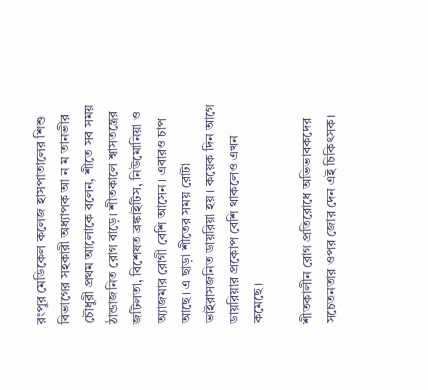রংপুর মেডিকেল কলেজ হাসপাতালের শিশু বিভাগের সহকারী অধ্যাপক আ ন ম তানভীর চৌধুরী প্রথম আলোকে বলেন, শীতে সব সময় ঠান্ডাজনিত রোগ বাড়ে। শীতকালে শ্বাসতন্ত্রের জটিলতা, বিশেষত ব্রঙ্কাইটিস, নিউমোনিয়া ও অ্যাজমার রোগী বেশি আসেন। এবারও চাপ আছে। এ ছাড়া শীতের সময় রোটা ভাইরাসজনিত ডায়রিয়া হয়। কয়েক দিন আগে ডায়রিয়ার প্রকোপ বেশি থাকলেও এখন কমেছে।

শীতকালীন রোগ প্রতিরোধে অভিভাবকদের সচেতনতার ওপর জোর দেন এই চিকিৎসক।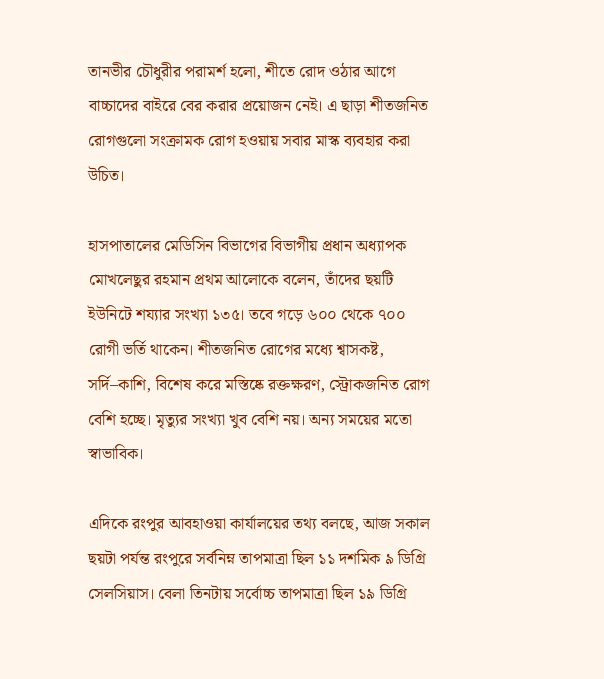তানভীর চৌধুরীর পরামর্শ হলো, শীতে রোদ ওঠার আগে বাচ্চাদের বাইরে বের করার প্রয়োজন নেই। এ ছাড়া শীতজনিত রোগগুলো সংক্রামক রোগ হওয়ায় সবার মাস্ক ব্যবহার করা উচিত।

হাসপাতালের মেডিসিন বিভাগের বিভাগীয় প্রধান অধ্যাপক মোখলেছুর রহমান প্রথম আলোকে বলেন, তাঁদের ছয়টি ইউনিটে শয্যার সংখ্যা ১৩৫। তবে গড়ে ৬০০ থেকে ৭০০ রোগী ভর্তি থাকেন। শীতজনিত রোগের মধ্যে শ্বাসকষ্ট, সর্দি–কাশি, বিশেষ করে মস্তিষ্কে রক্তক্ষরণ, স্ট্রোকজনিত রোগ বেশি হচ্ছে। মৃত্যুর সংখ্যা খুব বেশি নয়। অন্য সময়ের মতো স্বাভাবিক।

এদিকে রংপুর আবহাওয়া কার্যালয়ের তথ্য বলছে, আজ সকাল ছয়টা পর্যন্ত রংপুরে সর্বনিম্ন তাপমাত্রা ছিল ১১ দশমিক ৯ ডিগ্রি সেলসিয়াস। বেলা তিনটায় সর্বোচ্চ তাপমাত্রা ছিল ১৯ ডিগ্রি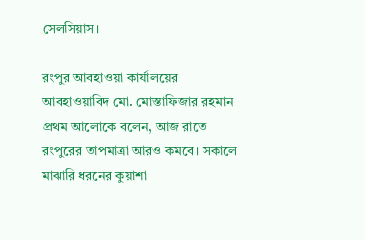সেলসিয়াস।

রংপুর আবহাওয়া কার্যালয়ের আবহাওয়াবিদ মো. মোস্তাফিজার রহমান প্রথম আলোকে বলেন, আজ রাতে রংপুরের তাপমাত্রা আরও কমবে। সকালে মাঝারি ধরনের কুয়াশা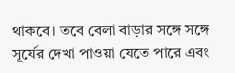থাকবে। তবে বেলা বাড়ার সঙ্গে সঙ্গে সূর্যের দেখা পাওয়া যেতে পারে এবং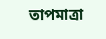তাপমাত্রা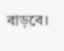বাড়বে।